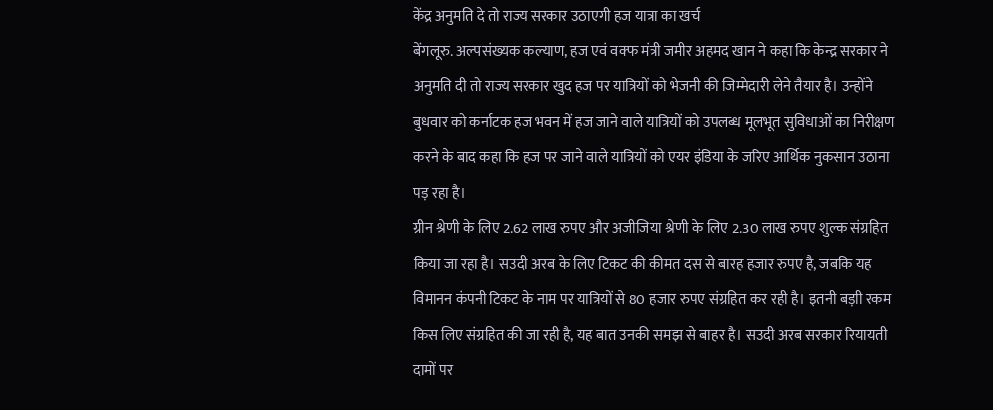केंद्र अनुमति दे तो राज्य सरकार उठाएगी हज यात्रा का खर्च
बेंगलूरु. अल्पसंख्यक कल्याण, हज एवं वक्फ मंत्री जमीर अहमद खान ने कहा कि केन्द्र सरकार ने अनुमति दी तो राज्य सरकार खुद हज पर यात्रियों को भेजनी की जिम्मेदारी लेने तैयार है। उन्होंने बुधवार को कर्नाटक हज भवन में हज जाने वाले यात्रियों को उपलब्ध मूलभूत सुविधाओं का निरीक्षण करने के बाद कहा कि हज पर जाने वाले यात्रियों को एयर इंडिया के जरिए आर्थिक नुकसान उठाना पड़ रहा है।
ग्रीन श्रेणी के लिए 2.62 लाख रुपए और अजीजिया श्रेणी के लिए 2.30 लाख रुपए शुल्क संग्रहित किया जा रहा है। सउदी अरब के लिए टिकट की कीमत दस से बारह हजार रुपए है, जबकि यह विमानन कंपनी टिकट के नाम पर यात्रियों से 80 हजार रुपए संग्रहित कर रही है। इतनी बड़ाी रकम किस लिए संग्रहित की जा रही है, यह बात उनकी समझ से बाहर है। सउदी अरब सरकार रियायती दामों पर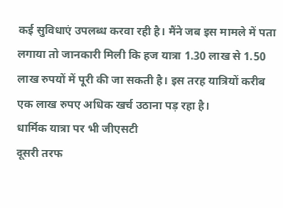कई सुविधाएं उपलब्ध करवा रही है। मैंने जब इस मामले में पता लगाया तो जानकारी मिली कि हज यात्रा 1.30 लाख से 1.50 लाख रुपयों में पूरी की जा सकती है। इस तरह यात्रियों करीब एक लाख रुपए अधिक खर्च उठाना पड़ रहा है।
धार्मिक यात्रा पर भी जीएसटी
दूसरी तरफ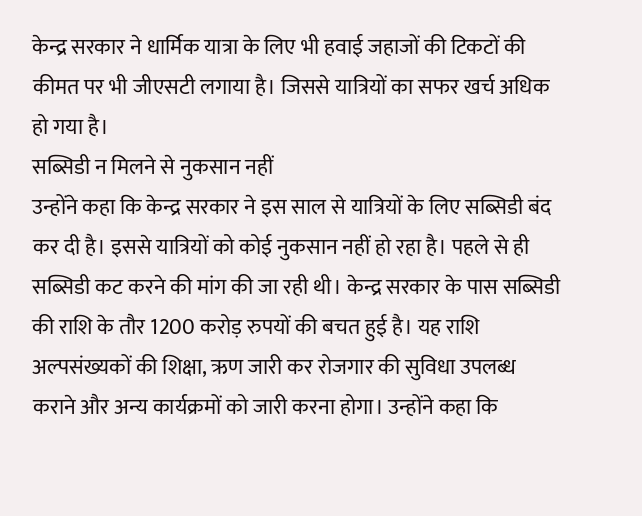केन्द्र सरकार ने धार्मिक यात्रा के लिए भी हवाई जहाजों की टिकटों की कीमत पर भी जीएसटी लगाया है। जिससे यात्रियों का सफर खर्च अधिक हो गया है।
सब्सिडी न मिलने से नुकसान नहीं
उन्होंने कहा कि केन्द्र सरकार ने इस साल से यात्रियों के लिए सब्सिडी बंद कर दी है। इससे यात्रियों को कोई नुकसान नहीं हो रहा है। पहले से ही सब्सिडी कट करने की मांग की जा रही थी। केन्द्र सरकार के पास सब्सिडी की राशि के तौर 1200 करोड़ रुपयों की बचत हुई है। यह राशि अल्पसंख्यकों की शिक्षा, ऋण जारी कर रोजगार की सुविधा उपलब्ध कराने और अन्य कार्यक्रमों को जारी करना होगा। उन्होंने कहा कि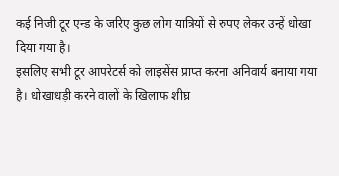कई निजी टूर एन्ड के जरिए कुछ लोग यात्रियों से रुपए लेकर उन्हें धोखा दिया गया है।
इसलिए सभी टूर आपरेटर्स को लाइसेंस प्राप्त करना अनिवार्य बनाया गया है। धोखाधड़ी करने वालों के खिलाफ शीघ्र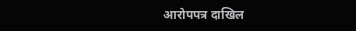आरोपपत्र दाखिल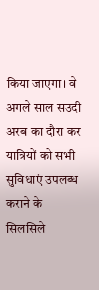किया जाएगा। वे अगले साल सउदी अरब का दौरा कर यात्रियों को सभी सुविधाएं उपलब्ध कराने के सिलसिले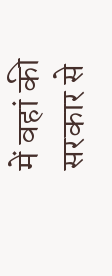में वहां की सरकार से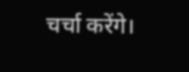चर्चा करेंगे।